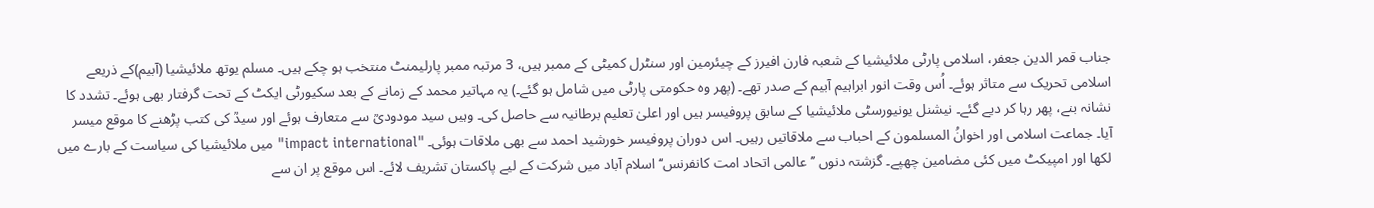جناب قمر الدین جعفر، اسلامی پارٹی ملائیشیا کے شعبہ فارن افیرز کے چیئرمین اور سنٹرل کمیٹی کے ممبر ہیں، 3 مرتبہ ممبر پارلیمنٹ منتخب ہو چکے ہیں۔ مسلم یوتھ ملائیشیا (آبیم)کے ذریعے اسلامی تحریک سے متاثر ہوئے۔ اُس وقت انور ابراہیم آبیم کے صدر تھے۔ (پھر وہ حکومتی پارٹی میں شامل ہو گئے۔) یہ مہاتیر محمد کے زمانے کے بعد سکیورٹی ایکٹ کے تحت گرفتار بھی ہوئے۔ تشدد کا نشانہ بنے، پھر رہا کر دیے گئے۔ نیشنل یونیورسٹی ملائیشیا کے سابق پروفیسر ہیں اور اعلیٰ تعلیم برطانیہ سے حاصل کی۔ وہیں سید مودودیؒ سے متعارف ہوئے اور سیدؒ کی کتب پڑھنے کا موقع میسر آیا۔ جماعت اسلامی اور اخوانُ المسلمون کے احباب سے ملاقاتیں رہیں۔ اس دوران پروفیسر خورشید احمد سے بھی ملاقات ہوئی۔ "impact international" میں ملائیشیا کی سیاست کے بارے میں لکھا اور امپیکٹ میں کئی مضامین چھپے۔ گزشتہ دنوں ’’عالمی اتحاد امت کانفرنس‘‘ اسلام آباد میں شرکت کے لیے پاکستان تشریف لائے۔ اس موقع پر ان سے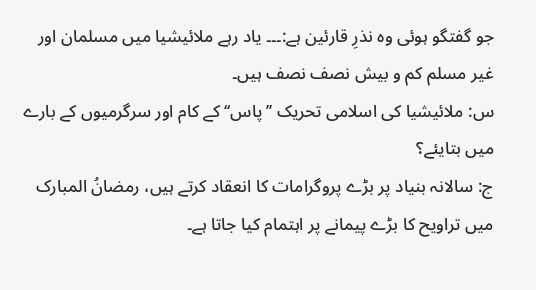جو گفتگو ہوئی وہ نذرِ قارئین ہے:۔۔۔ یاد رہے ملائیشیا میں مسلمان اور غیر مسلم کم و بیش نصف نصف ہیں۔
س: ملائیشیا کی اسلامی تحریک ’’پاس‘‘ کے کام اور سرگرمیوں کے بارے میں بتایئے؟
ج: سالانہ بنیاد پر بڑے پروگرامات کا انعقاد کرتے ہیں، رمضانُ المبارک میں تراویح کا بڑے پیمانے پر اہتمام کیا جاتا ہے۔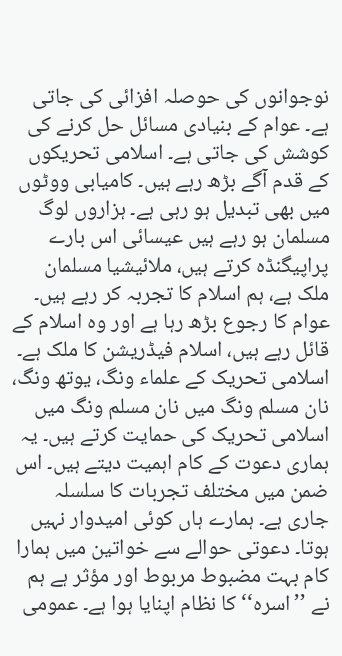نوجوانوں کی حوصلہ افزائی کی جاتی ہے۔ عوام کے بنیادی مسائل حل کرنے کی کوشش کی جاتی ہے۔ اسلامی تحریکوں کے قدم آگے بڑھ رہے ہیں۔ کامیابی ووٹوں میں بھی تبدیل ہو رہی ہے۔ ہزاروں لوگ مسلمان ہو رہے ہیں عیسائی اس بارے پراپیگنڈہ کرتے ہیں، ملائیشیا مسلمان ملک ہے، ہم اسلام کا تجربہ کر رہے ہیں۔ عوام کا رجوع بڑھ رہا ہے اور وہ اسلام کے قائل رہے ہیں، اسلام فیڈریشن کا ملک ہے۔ اسلامی تحریک کے علماء ونگ، یوتھ ونگ، نان مسلم ونگ میں نان مسلم ونگ میں اسلامی تحریک کی حمایت کرتے ہیں۔ یہ ہماری دعوت کے کام اہمیت دیتے ہیں۔ اس ضمن میں مختلف تجربات کا سلسلہ جاری ہے۔ ہمارے ہاں کوئی امیدوار نہیں ہوتا۔ دعوتی حوالے سے خواتین میں ہمارا کام بہت مضبوط مربوط اور مؤثر ہے ہم نے ’’اسرہ‘‘ کا نظام اپنایا ہوا ہے۔ عمومی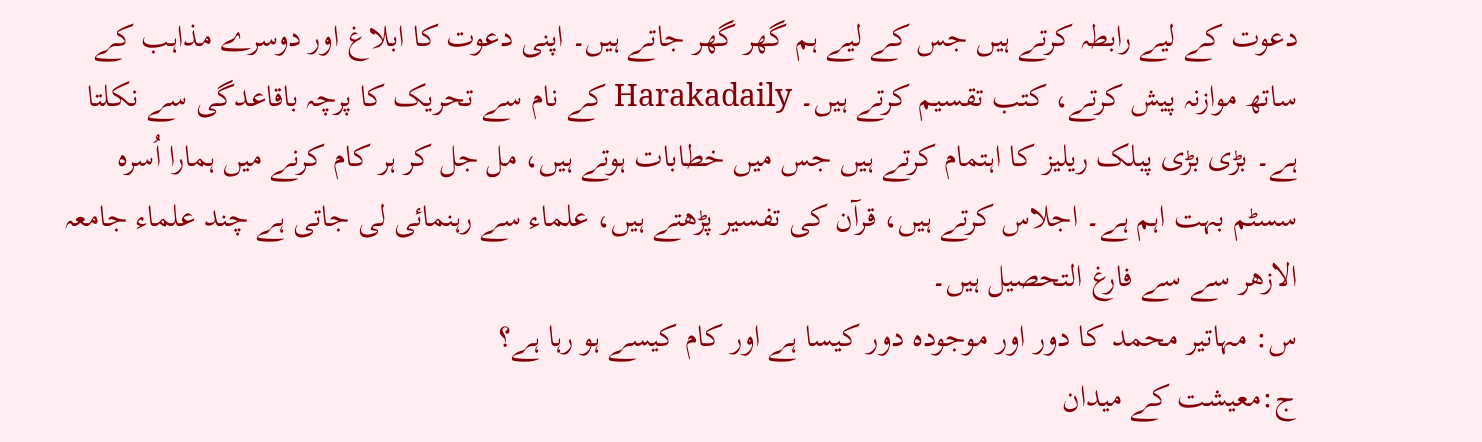دعوت کے لیے رابطہ کرتے ہیں جس کے لیے ہم گھر گھر جاتے ہیں۔ اپنی دعوت کا ابلاغ اور دوسرے مذاہب کے ساتھ موازنہ پیش کرتے، کتب تقسیم کرتے ہیں۔ Harakadaily کے نام سے تحریک کا پرچہ باقاعدگی سے نکلتا ہے۔ بڑی بڑی پبلک ریلیز کا اہتمام کرتے ہیں جس میں خطابات ہوتے ہیں، مل جل کر ہر کام کرنے میں ہمارا اُسرہ سسٹم بہت اہم ہے۔ اجلاس کرتے ہیں، قرآن کی تفسیر پڑھتے ہیں، علماء سے رہنمائی لی جاتی ہے چند علماء جامعہ الازھر سے سے فارغ التحصیل ہیں۔
س: مہاتیر محمد کا دور اور موجودہ دور کیسا ہے اور کام کیسے ہو رہا ہے؟
ج:معیشت کے میدان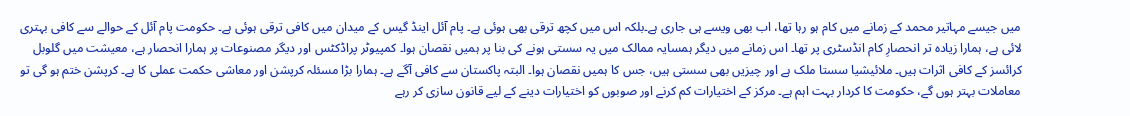میں جیسے مہاتیر محمد کے زمانے میں کام ہو رہا تھا، اب بھی ویسے ہی جاری ہے۔بلکہ اس میں کچھ ترقی بھی ہوئی ہے۔ پام آئل اینڈ گیس کے میدان میں کافی ترقی ہوئی ہے۔ حکومت پام آئل کے حوالے سے کافی بہتری لائی ہے، ہمارا زیادہ تر انحصارِ کام انڈسٹری پر تھا۔ اس زمانے میں دیگر ہمسایہ ممالک میں یہ سستی ہونے کی بنا پر ہمیں نقصان ہوا۔ کمپیوٹر پراڈکٹس اور دیگر مصنوعات پر ہمارا انحصار ہے، معیشت میں گلوبل کرائسز کے کافی اثرات ہیں۔ ملائیشیا سستا ملک ہے اور چیزیں بھی سستی ہیں، جس کا ہمیں نقصان ہوا۔ البتہ پاکستان سے کافی آگے ہے۔ ہمارا بڑا مسئلہ کرپشن اور معاشی حکمت عملی کا ہے۔ کرپشن ختم ہو گی تو معاملات بہتر ہوں گے، حکومت کا کردار بہت اہم ہے۔ مرکز کے اختیارات کم کرنے اور صوبوں کو اختیارات دینے کے لیے قانون سازی کر رہے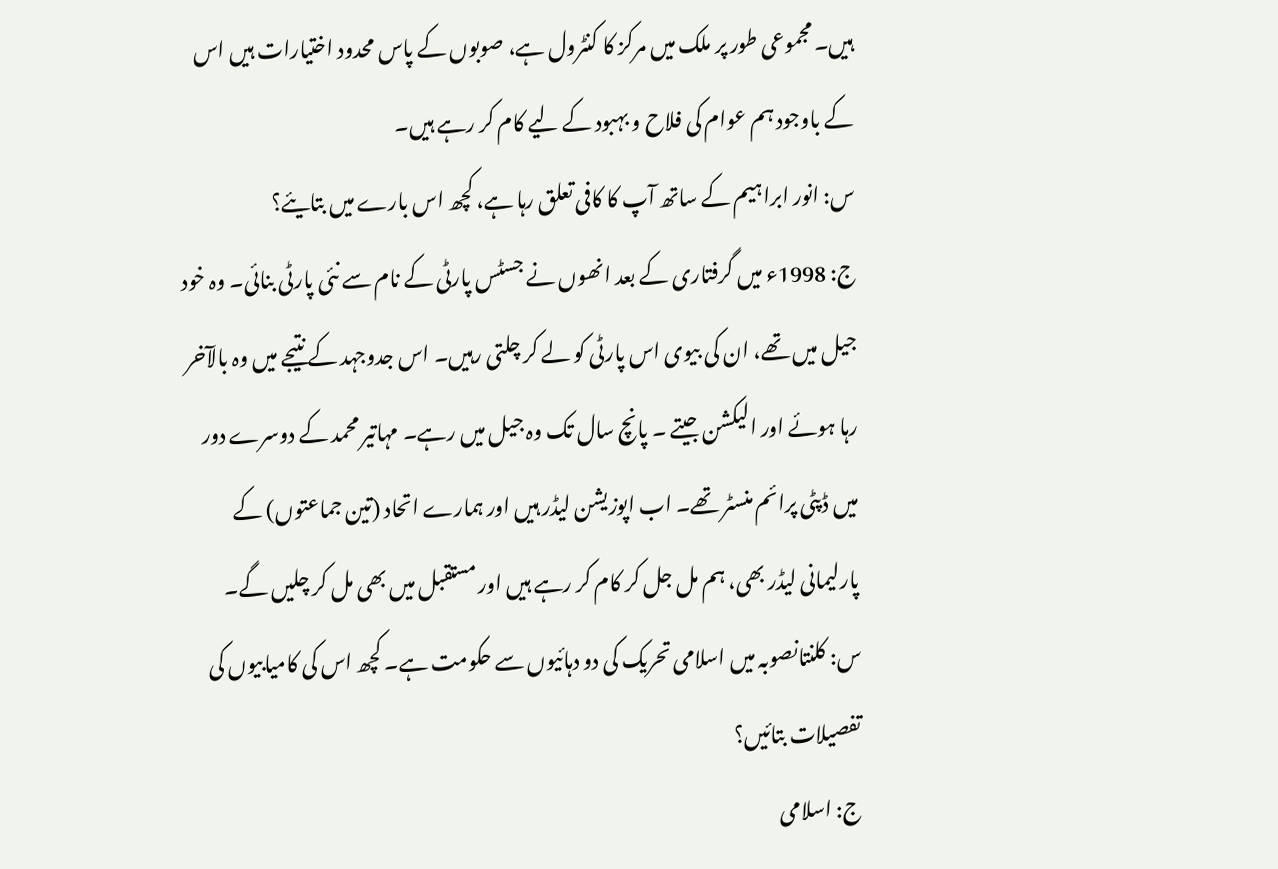ہیں۔ مجموعی طور پر ملک میں مرکز کا کنٹرول ہے، صوبوں کے پاس محدود اختیارات ہیں اس کے باوجود ہم عوام کی فلاح و بہبود کے لیے کام کر رہے ہیں۔
س: انور ابراہیم کے ساتھ آپ کا کافی تعلق رہا ہے، کچھ اس بارے میں بتایئے؟
ج: 1998ء میں گرفتاری کے بعد انھوں نے جسٹس پارٹی کے نام سے نئی پارٹی بنائی۔ وہ خود جیل میں تھے، ان کی بیوی اس پارٹی کو لے کر چلتی رہیں۔ اس جدوجہد کے نتیجے میں وہ بالآخر رہا ہوئے اور الیکشن جیتے ۔ پانچ سال تک وہ جیل میں رہے۔ مہاتیر محمد کے دوسرے دور میں ڈپٹی پرائم منسٹر تھے۔ اب اپوزیشن لیڈر ہیں اور ہمارے اتحاد (تین جماعتوں) کے پارلیمانی لیڈر بھی، ہم مل جل کر کام کر رہے ہیں اور مستقبل میں بھی مل کر چلیں گے۔
س: کلنتانصوبہ میں اسلامی تحریک کی دو دہائیوں سے حکومت ہے۔ کچھ اس کی کامیابیوں کی تفصیلات بتائیں؟
ج: اسلامی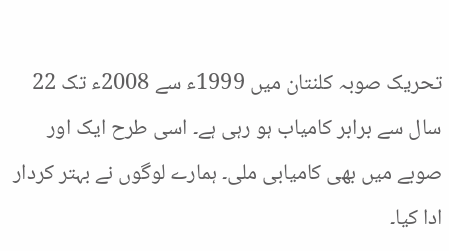تحریک صوبہ کلنتان میں 1999ء سے 2008ء تک 22 سال سے برابر کامیاب ہو رہی ہے۔ اسی طرح ایک اور صوبے میں بھی کامیابی ملی۔ ہمارے لوگوں نے بہتر کردار ادا کیا۔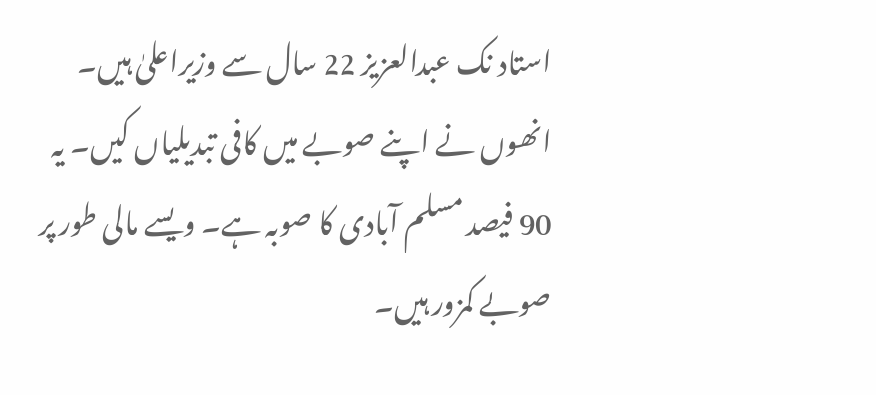استاد نک عبدالعزیز 22 سال سے وزیراعلیٰ ہیں۔ انھوں نے اپنے صوبے میں کافی تبدیلیاں کیں۔ یہ 90 فیصد مسلم آبادی کا صوبہ ہے۔ ویسے مالی طور پر صوبے کمزور ہیں۔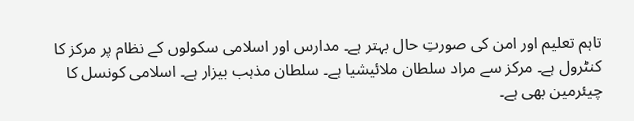تاہم تعلیم اور امن کی صورتِ حال بہتر ہے۔ مدارس اور اسلامی سکولوں کے نظام پر مرکز کا کنٹرول ہے۔ مرکز سے مراد سلطان ملائیشیا ہے۔ سلطان مذہب بیزار ہے۔ اسلامی کونسل کا چیئرمین بھی ہے۔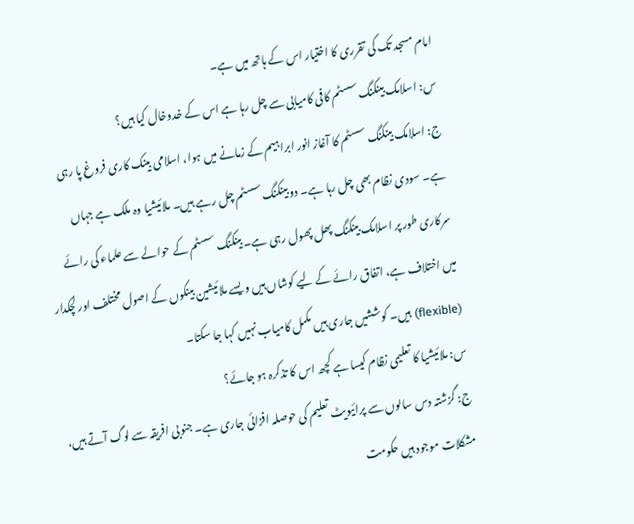امام مسجد تک کی تقرری کا اختیار اس کے ہاتھ میں ہے۔
س: اسلامک بینکنگ سسٹم کافی کامیابی سے چل رہا ہے اس کے خدوخال کیا ہیں؟
ج: اسلامک بینکنگ سسٹم کا آغاز انور ابراہیم کے زمانے میں ہوا، اسلامی بینک کاری فروغ پا رہی ہے۔ سودی نظام بھی چل رہا ہے۔ دو بینکنگ سسٹم چل رہے ہیں۔ ملائیشیا وہ ملک ہے جہاں سرکاری طور پر اسلامک بینکنگ پھل پھول رہی ہے۔ بینکنگ سسٹم کے حوالے سے علماء کی رائے میں اختلاف ہے، اتفاق رائے کے لیے کوشاں ہیں ویسے ملائیشین بینکوں کے اصول مختلف اور لچکدار (flexible) ہیں۔ کوششیں جاری ہیں مکمل کامیاب نہیں کہا جا سکتا۔
س: ملائیشیا کا تعلیمی نظام کیسا ہے کچھ اس کا تذکرہ ہو جائے؟
ج: گزشتہ دس سالوں سے پرائیویٹ تعلیم کی حوصلہ افزائی جاری ہے۔ جنوبی افریقہ سے لوگ آتے ہیں، مشکلات موجود ہیں حکومت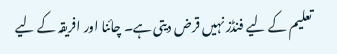تعلیم کے لیے فنڈز نہیں قرض دیتی ہے۔ چائنا اور افریقہ کے لیے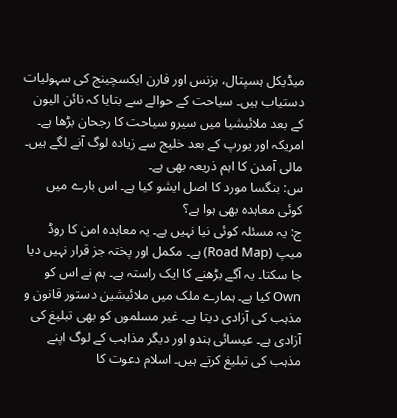میڈیکل ہسپتال، بزنس اور فارن ایکسچینج کی سہولیات دستیاب ہیں۔ سیاحت کے حوالے سے بتایا کہ نائن الیون کے بعد ملائیشیا میں سیرو سیاحت کا رجحان بڑھا ہے۔ امریکہ اور یورپ کے بعد خلیج سے زیادہ لوگ آنے لگے ہیں۔ مالی آمدن کا اہم ذریعہ بھی ہے۔
س: بنگسا مورد کا اصل ایشو کیا ہے۔ اس بارے میں کوئی معاہدہ بھی ہوا ہے؟
ج: یہ مسئلہ کوئی نیا نہیں ہے۔ یہ معاہدہ امن کا روڈ میپ (Road Map) ہے۔ مکمل اور پختہ جز قرار نہیں دیا جا سکتا۔ یہ آگے بڑھنے کا ایک راستہ ہے۔ ہم نے اس کو Own کیا ہے۔ ہمارے ملک میں ملائیشین دستور قانون و مذہب کی آزادی دیتا ہے۔ غیر مسلموں کو بھی تبلیغ کی آزادی ہے۔ عیسائی ہندو اور دیگر مذاہب کے لوگ اپنے مذہب کی تبلیغ کرتے ہیں۔ اسلام دعوت کا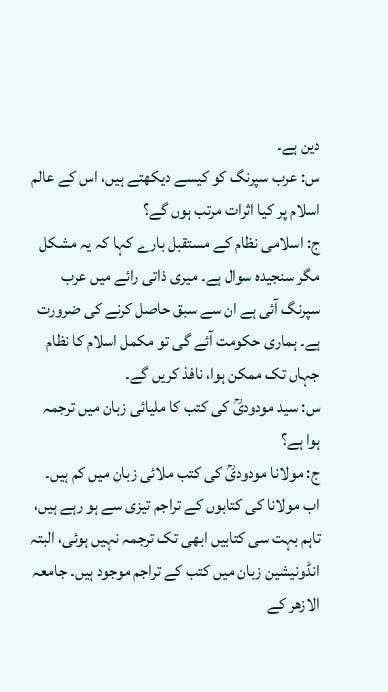دین ہے۔
س: عرب سپرنگ کو کیسے دیکھتے ہیں، اس کے عالم اسلام پر کیا اثرات مرتب ہوں گے؟
ج: اسلامی نظام کے مستقبل بارے کہا کہ یہ مشکل مگر سنجیدہ سوال ہے۔ میری ذاتی رائے میں عرب سپرنگ آئی ہے ان سے سبق حاصل کرنے کی ضرورت ہے۔ ہماری حکومت آئے گی تو مکمل اسلام کا نظام جہاں تک ممکن ہوا، نافذ کریں گے۔
س: سید مودودیؒ کی کتب کا ملیائی زبان میں ترجمہ ہوا ہے؟
ج: مولانا مودودیؒ کی کتب ملائی زبان میں کم ہیں۔ اب مولانا کی کتابوں کے تراجم تیزی سے ہو رہے ہیں، تاہم بہت سی کتابیں ابھی تک ترجمہ نہیں ہوئی، البتہ انڈونیشین زبان میں کتب کے تراجم موجود ہیں۔ جامعہ الازھر کے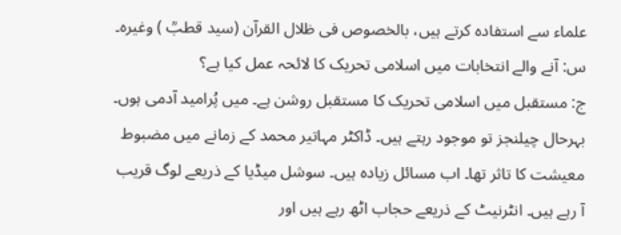علماء سے استفادہ کرتے ہیں، بالخصوص فی ظلال القرآن (سید قطبؒ ) وغیرہ۔
س: آنے والے انتخابات میں اسلامی تحریک کا لائحہ عمل کیا ہے؟
ج: مستقبل میں اسلامی تحریک کا مستقبل روشن ہے۔ میں پُرامید آدمی ہوں۔ بہرحال چیلنجز تو موجود رہتے ہیں۔ ڈاکٹر مہاتیر محمد کے زمانے میں مضبوط معیشت کا تاثر تھا۔ اب مسائل زیادہ ہیں۔ سوشل میڈیا کے ذریعے لوگ قریب آ رہے ہیں۔ انٹرنیٹ کے ذریعے حجاب اٹھ رہے ہیں اور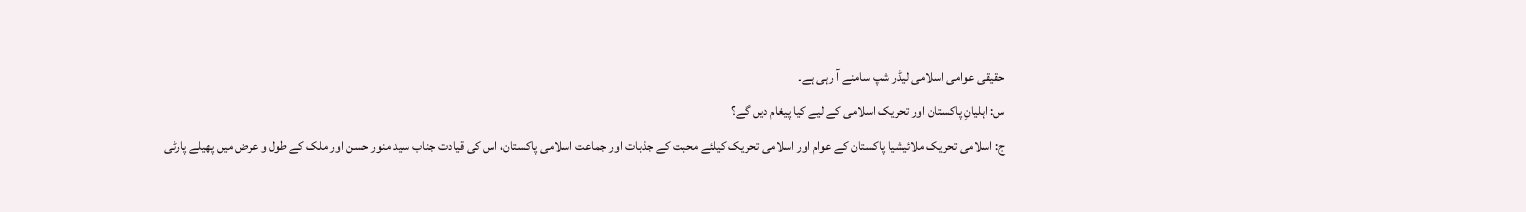حقیقی عوامی اسلامی لیڈر شپ سامنے آ رہی ہے۔
س: اہلیانِ پاکستان اور تحریک اسلامی کے لیے کیا پیغام دیں گے؟
ج: اسلامی تحریک ملائیشیا پاکستان کے عوام اور اسلامی تحریک کیلئے محبت کے جذبات اور جماعت اسلامی پاکستان، اس کی قیادت جناب سید منور حسن اور ملک کے طول و عرض میں پھیلے پارٹی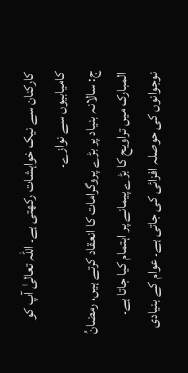کارکنان سے نیک خواہشات رکھتی ہے۔ اللہ تعالیٰ آپ کو کامیابیوں سے نوازے۔
ج: سالانہ بنیاد پر بڑے پروگرامات کا انعقاد کرتے ہیں، رمضانُ المبارک میں تراویح کا بڑے پیمانے پر اہتمام کیا جاتا ہے۔ نوجوانوں کی حوصلہ افزائی کی جاتی ہے۔ عوام کے بنیادی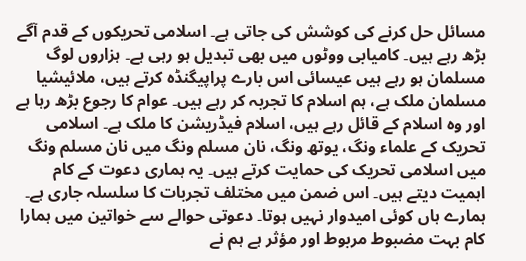مسائل حل کرنے کی کوشش کی جاتی ہے۔ اسلامی تحریکوں کے قدم آگے بڑھ رہے ہیں۔ کامیابی ووٹوں میں بھی تبدیل ہو رہی ہے۔ ہزاروں لوگ مسلمان ہو رہے ہیں عیسائی اس بارے پراپیگنڈہ کرتے ہیں، ملائیشیا مسلمان ملک ہے، ہم اسلام کا تجربہ کر رہے ہیں۔ عوام کا رجوع بڑھ رہا ہے اور وہ اسلام کے قائل رہے ہیں، اسلام فیڈریشن کا ملک ہے۔ اسلامی تحریک کے علماء ونگ، یوتھ ونگ، نان مسلم ونگ میں نان مسلم ونگ میں اسلامی تحریک کی حمایت کرتے ہیں۔ یہ ہماری دعوت کے کام اہمیت دیتے ہیں۔ اس ضمن میں مختلف تجربات کا سلسلہ جاری ہے۔ ہمارے ہاں کوئی امیدوار نہیں ہوتا۔ دعوتی حوالے سے خواتین میں ہمارا کام بہت مضبوط مربوط اور مؤثر ہے ہم نے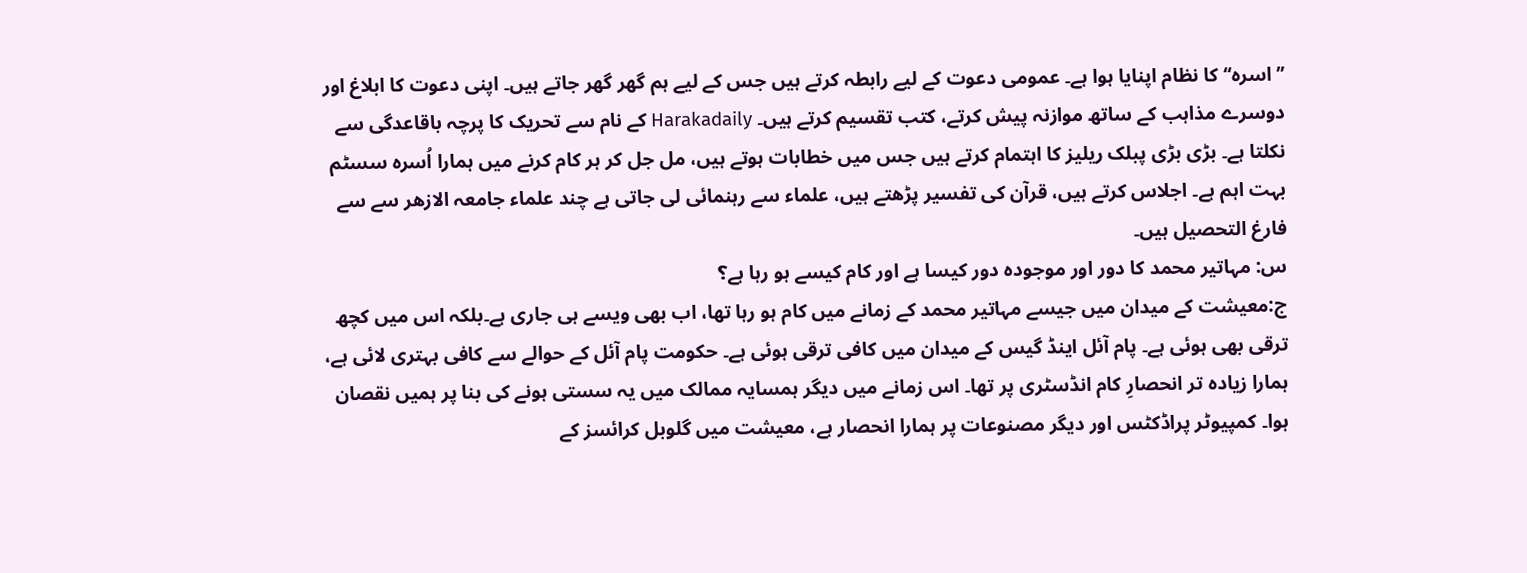’’اسرہ‘‘ کا نظام اپنایا ہوا ہے۔ عمومی دعوت کے لیے رابطہ کرتے ہیں جس کے لیے ہم گھر گھر جاتے ہیں۔ اپنی دعوت کا ابلاغ اور دوسرے مذاہب کے ساتھ موازنہ پیش کرتے، کتب تقسیم کرتے ہیں۔ Harakadaily کے نام سے تحریک کا پرچہ باقاعدگی سے نکلتا ہے۔ بڑی بڑی پبلک ریلیز کا اہتمام کرتے ہیں جس میں خطابات ہوتے ہیں، مل جل کر ہر کام کرنے میں ہمارا اُسرہ سسٹم بہت اہم ہے۔ اجلاس کرتے ہیں، قرآن کی تفسیر پڑھتے ہیں، علماء سے رہنمائی لی جاتی ہے چند علماء جامعہ الازھر سے سے فارغ التحصیل ہیں۔
س: مہاتیر محمد کا دور اور موجودہ دور کیسا ہے اور کام کیسے ہو رہا ہے؟
ج:معیشت کے میدان میں جیسے مہاتیر محمد کے زمانے میں کام ہو رہا تھا، اب بھی ویسے ہی جاری ہے۔بلکہ اس میں کچھ ترقی بھی ہوئی ہے۔ پام آئل اینڈ گیس کے میدان میں کافی ترقی ہوئی ہے۔ حکومت پام آئل کے حوالے سے کافی بہتری لائی ہے، ہمارا زیادہ تر انحصارِ کام انڈسٹری پر تھا۔ اس زمانے میں دیگر ہمسایہ ممالک میں یہ سستی ہونے کی بنا پر ہمیں نقصان ہوا۔ کمپیوٹر پراڈکٹس اور دیگر مصنوعات پر ہمارا انحصار ہے، معیشت میں گلوبل کرائسز کے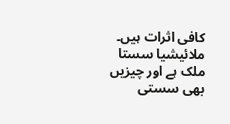کافی اثرات ہیں۔ ملائیشیا سستا ملک ہے اور چیزیں بھی سستی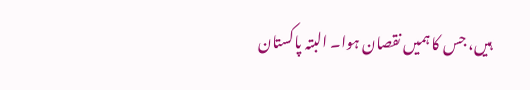ہیں، جس کا ہمیں نقصان ہوا۔ البتہ پاکستان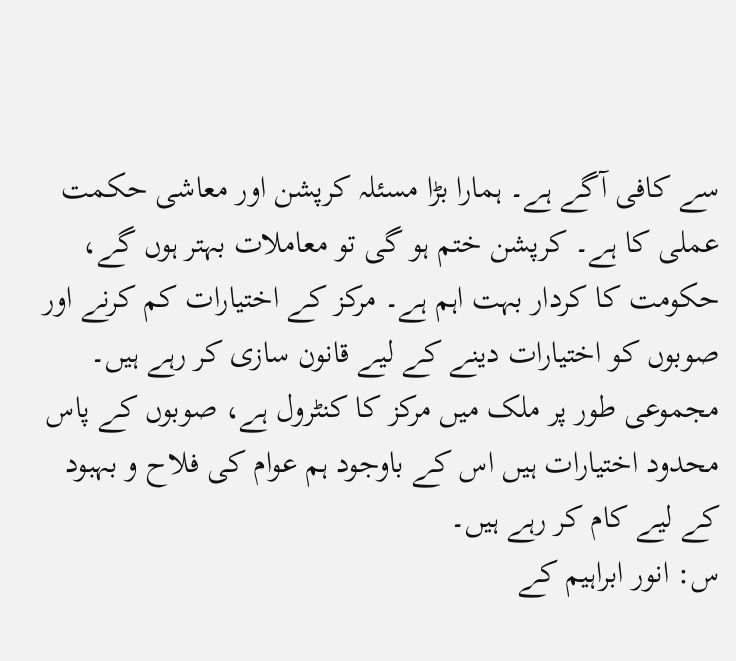سے کافی آگے ہے۔ ہمارا بڑا مسئلہ کرپشن اور معاشی حکمت عملی کا ہے۔ کرپشن ختم ہو گی تو معاملات بہتر ہوں گے، حکومت کا کردار بہت اہم ہے۔ مرکز کے اختیارات کم کرنے اور صوبوں کو اختیارات دینے کے لیے قانون سازی کر رہے ہیں۔ مجموعی طور پر ملک میں مرکز کا کنٹرول ہے، صوبوں کے پاس محدود اختیارات ہیں اس کے باوجود ہم عوام کی فلاح و بہبود کے لیے کام کر رہے ہیں۔
س: انور ابراہیم کے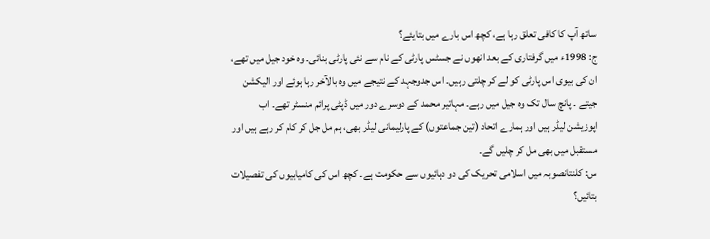ساتھ آپ کا کافی تعلق رہا ہے، کچھ اس بارے میں بتایئے؟
ج: 1998ء میں گرفتاری کے بعد انھوں نے جسٹس پارٹی کے نام سے نئی پارٹی بنائی۔ وہ خود جیل میں تھے، ان کی بیوی اس پارٹی کو لے کر چلتی رہیں۔ اس جدوجہد کے نتیجے میں وہ بالآخر رہا ہوئے اور الیکشن جیتے ۔ پانچ سال تک وہ جیل میں رہے۔ مہاتیر محمد کے دوسرے دور میں ڈپٹی پرائم منسٹر تھے۔ اب اپوزیشن لیڈر ہیں اور ہمارے اتحاد (تین جماعتوں) کے پارلیمانی لیڈر بھی، ہم مل جل کر کام کر رہے ہیں اور مستقبل میں بھی مل کر چلیں گے۔
س: کلنتانصوبہ میں اسلامی تحریک کی دو دہائیوں سے حکومت ہے۔ کچھ اس کی کامیابیوں کی تفصیلات بتائیں؟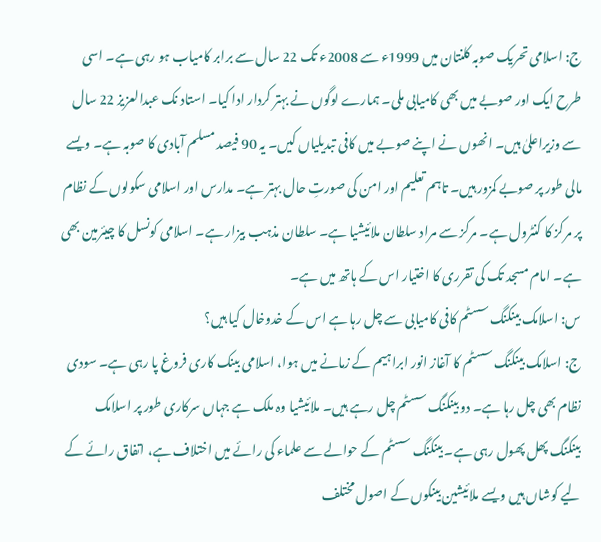ج: اسلامی تحریک صوبہ کلنتان میں 1999ء سے 2008ء تک 22 سال سے برابر کامیاب ہو رہی ہے۔ اسی طرح ایک اور صوبے میں بھی کامیابی ملی۔ ہمارے لوگوں نے بہتر کردار ادا کیا۔ استاد نک عبدالعزیز 22 سال سے وزیراعلیٰ ہیں۔ انھوں نے اپنے صوبے میں کافی تبدیلیاں کیں۔ یہ 90 فیصد مسلم آبادی کا صوبہ ہے۔ ویسے مالی طور پر صوبے کمزور ہیں۔ تاہم تعلیم اور امن کی صورتِ حال بہتر ہے۔ مدارس اور اسلامی سکولوں کے نظام پر مرکز کا کنٹرول ہے۔ مرکز سے مراد سلطان ملائیشیا ہے۔ سلطان مذہب بیزار ہے۔ اسلامی کونسل کا چیئرمین بھی ہے۔ امام مسجد تک کی تقرری کا اختیار اس کے ہاتھ میں ہے۔
س: اسلامک بینکنگ سسٹم کافی کامیابی سے چل رہا ہے اس کے خدوخال کیا ہیں؟
ج: اسلامک بینکنگ سسٹم کا آغاز انور ابراہیم کے زمانے میں ہوا، اسلامی بینک کاری فروغ پا رہی ہے۔ سودی نظام بھی چل رہا ہے۔ دو بینکنگ سسٹم چل رہے ہیں۔ ملائیشیا وہ ملک ہے جہاں سرکاری طور پر اسلامک بینکنگ پھل پھول رہی ہے۔ بینکنگ سسٹم کے حوالے سے علماء کی رائے میں اختلاف ہے، اتفاق رائے کے لیے کوشاں ہیں ویسے ملائیشین بینکوں کے اصول مختلف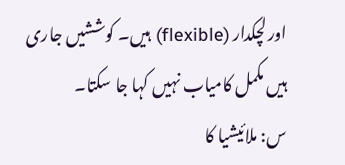اور لچکدار (flexible) ہیں۔ کوششیں جاری ہیں مکمل کامیاب نہیں کہا جا سکتا۔
س: ملائیشیا کا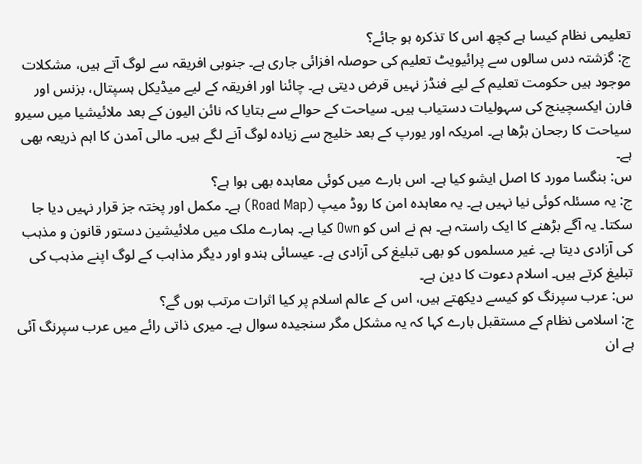تعلیمی نظام کیسا ہے کچھ اس کا تذکرہ ہو جائے؟
ج: گزشتہ دس سالوں سے پرائیویٹ تعلیم کی حوصلہ افزائی جاری ہے۔ جنوبی افریقہ سے لوگ آتے ہیں، مشکلات موجود ہیں حکومت تعلیم کے لیے فنڈز نہیں قرض دیتی ہے۔ چائنا اور افریقہ کے لیے میڈیکل ہسپتال، بزنس اور فارن ایکسچینج کی سہولیات دستیاب ہیں۔ سیاحت کے حوالے سے بتایا کہ نائن الیون کے بعد ملائیشیا میں سیرو سیاحت کا رجحان بڑھا ہے۔ امریکہ اور یورپ کے بعد خلیج سے زیادہ لوگ آنے لگے ہیں۔ مالی آمدن کا اہم ذریعہ بھی ہے۔
س: بنگسا مورد کا اصل ایشو کیا ہے۔ اس بارے میں کوئی معاہدہ بھی ہوا ہے؟
ج: یہ مسئلہ کوئی نیا نہیں ہے۔ یہ معاہدہ امن کا روڈ میپ (Road Map) ہے۔ مکمل اور پختہ جز قرار نہیں دیا جا سکتا۔ یہ آگے بڑھنے کا ایک راستہ ہے۔ ہم نے اس کو Own کیا ہے۔ ہمارے ملک میں ملائیشین دستور قانون و مذہب کی آزادی دیتا ہے۔ غیر مسلموں کو بھی تبلیغ کی آزادی ہے۔ عیسائی ہندو اور دیگر مذاہب کے لوگ اپنے مذہب کی تبلیغ کرتے ہیں۔ اسلام دعوت کا دین ہے۔
س: عرب سپرنگ کو کیسے دیکھتے ہیں، اس کے عالم اسلام پر کیا اثرات مرتب ہوں گے؟
ج: اسلامی نظام کے مستقبل بارے کہا کہ یہ مشکل مگر سنجیدہ سوال ہے۔ میری ذاتی رائے میں عرب سپرنگ آئی ہے ان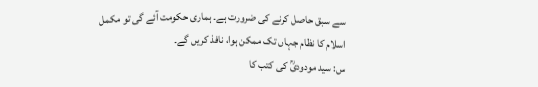سے سبق حاصل کرنے کی ضرورت ہے۔ ہماری حکومت آئے گی تو مکمل اسلام کا نظام جہاں تک ممکن ہوا، نافذ کریں گے۔
س: سید مودودیؒ کی کتب کا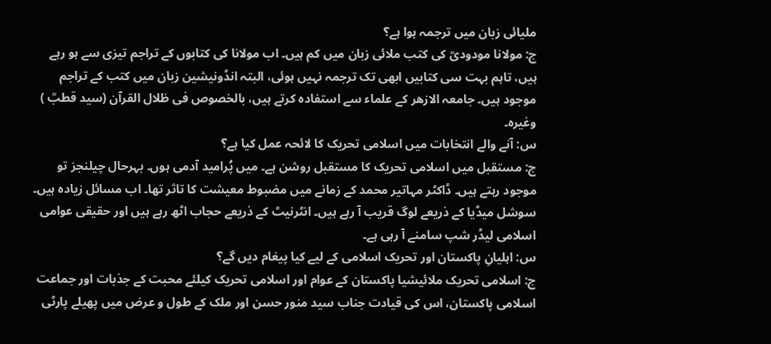ملیائی زبان میں ترجمہ ہوا ہے؟
ج: مولانا مودودیؒ کی کتب ملائی زبان میں کم ہیں۔ اب مولانا کی کتابوں کے تراجم تیزی سے ہو رہے ہیں، تاہم بہت سی کتابیں ابھی تک ترجمہ نہیں ہوئی، البتہ انڈونیشین زبان میں کتب کے تراجم موجود ہیں۔ جامعہ الازھر کے علماء سے استفادہ کرتے ہیں، بالخصوص فی ظلال القرآن (سید قطبؒ ) وغیرہ۔
س: آنے والے انتخابات میں اسلامی تحریک کا لائحہ عمل کیا ہے؟
ج: مستقبل میں اسلامی تحریک کا مستقبل روشن ہے۔ میں پُرامید آدمی ہوں۔ بہرحال چیلنجز تو موجود رہتے ہیں۔ ڈاکٹر مہاتیر محمد کے زمانے میں مضبوط معیشت کا تاثر تھا۔ اب مسائل زیادہ ہیں۔ سوشل میڈیا کے ذریعے لوگ قریب آ رہے ہیں۔ انٹرنیٹ کے ذریعے حجاب اٹھ رہے ہیں اور حقیقی عوامی اسلامی لیڈر شپ سامنے آ رہی ہے۔
س: اہلیانِ پاکستان اور تحریک اسلامی کے لیے کیا پیغام دیں گے؟
ج: اسلامی تحریک ملائیشیا پاکستان کے عوام اور اسلامی تحریک کیلئے محبت کے جذبات اور جماعت اسلامی پاکستان، اس کی قیادت جناب سید منور حسن اور ملک کے طول و عرض میں پھیلے پارٹی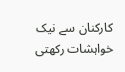کارکنان سے نیک خواہشات رکھتی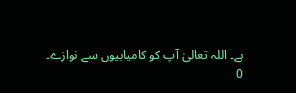ہے۔ اللہ تعالیٰ آپ کو کامیابیوں سے نوازے۔
0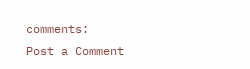comments:
Post a Comment